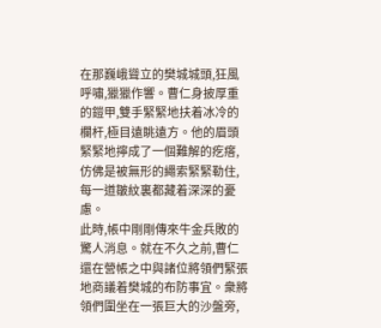在那巍峨聳立的樊城城頭,狂風呼嘯,獵獵作響。曹仁身披厚重的鎧甲,雙手緊緊地扶着冰冷的欄杆,極目遠眺遠方。他的眉頭緊緊地擰成了一個難解的疙瘩,仿佛是被無形的繩索緊緊勒住,每一道皺紋裏都藏着深深的憂慮。
此時,帳中剛剛傳來牛金兵敗的驚人消息。就在不久之前,曹仁還在營帳之中與諸位將領們緊張地商議着樊城的布防事宜。衆將領們圍坐在一張巨大的沙盤旁,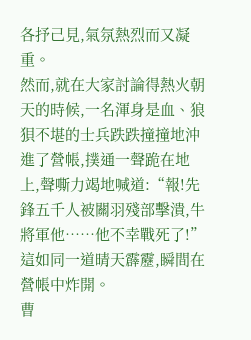各抒己見,氣氛熱烈而又凝重。
然而,就在大家討論得熱火朝天的時候,一名渾身是血、狼狽不堪的士兵跌跌撞撞地沖進了營帳,撲通一聲跪在地上,聲嘶力竭地喊道:“報!先鋒五千人被關羽殘部擊潰,牛將軍他……他不幸戰死了!”這如同一道晴天霹靂,瞬間在營帳中炸開。
曹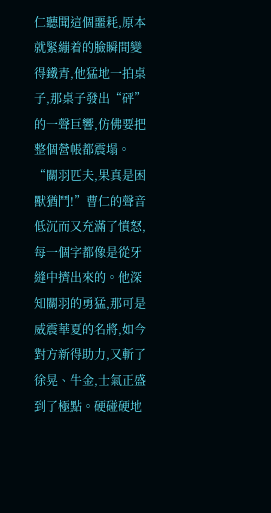仁聽聞這個噩耗,原本就緊繃着的臉瞬間變得鐵青,他猛地一拍桌子,那桌子發出“砰”的一聲巨響,仿佛要把整個營帳都震塌。“關羽匹夫,果真是困獸猶鬥!”曹仁的聲音低沉而又充滿了憤怒,每一個字都像是從牙縫中擠出來的。他深知關羽的勇猛,那可是威震華夏的名將,如今對方新得助力,又斬了徐晃、牛金,士氣正盛到了極點。硬碰硬地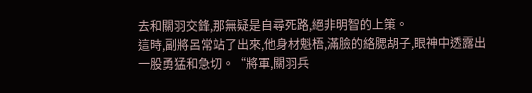去和關羽交鋒,那無疑是自尋死路,絕非明智的上策。
這時,副將呂常站了出來,他身材魁梧,滿臉的絡腮胡子,眼神中透露出一股勇猛和急切。“將軍,關羽兵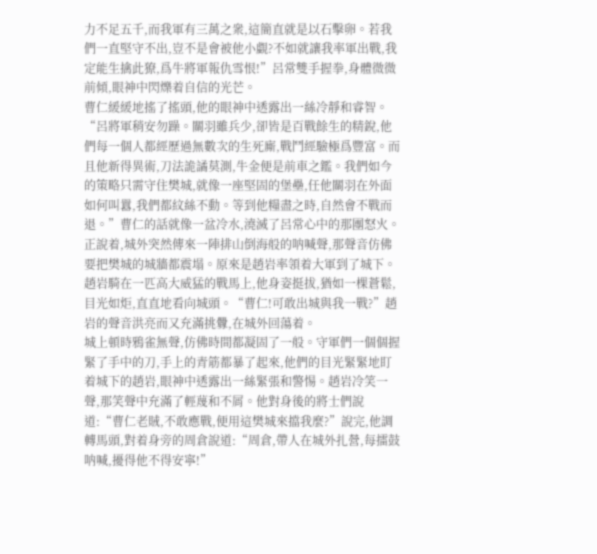力不足五千,而我軍有三萬之衆,這簡直就是以石擊卵。若我們一直堅守不出,豈不是會被他小覷?不如就讓我率軍出戰,我定能生擒此獠,爲牛將軍報仇雪恨!”呂常雙手握拳,身體微微前傾,眼神中閃爍着自信的光芒。
曹仁緩緩地搖了搖頭,他的眼神中透露出一絲冷靜和睿智。“呂將軍稍安勿躁。關羽雖兵少,卻皆是百戰餘生的精銳,他們每一個人都經歷過無數次的生死廝,戰鬥經驗極爲豐富。而且他新得異術,刀法詭譎莫測,牛金便是前車之鑑。我們如今的策略只需守住樊城,就像一座堅固的堡壘,任他關羽在外面如何叫囂,我們都紋絲不動。等到他糧盡之時,自然會不戰而退。”曹仁的話就像一盆冷水,澆滅了呂常心中的那團怒火。
正說着,城外突然傳來一陣排山倒海般的呐喊聲,那聲音仿佛要把樊城的城牆都震塌。原來是趙岩率領着大軍到了城下。趙岩騎在一匹高大威猛的戰馬上,他身姿挺拔,猶如一棵蒼鬆,目光如炬,直直地看向城頭。“曹仁!可敢出城與我一戰?”趙岩的聲音洪亮而又充滿挑釁,在城外回蕩着。
城上頓時鴉雀無聲,仿佛時間都凝固了一般。守軍們一個個握緊了手中的刀,手上的青筋都暴了起來,他們的目光緊緊地盯着城下的趙岩,眼神中透露出一絲緊張和警惕。趙岩冷笑一聲,那笑聲中充滿了輕蔑和不屑。他對身後的將士們說道:“曹仁老賊,不敢應戰,便用這樊城來擋我麼?”說完,他調轉馬頭,對着身旁的周倉說道:“周倉,帶人在城外扎營,每擂鼓呐喊,擾得他不得安寧!”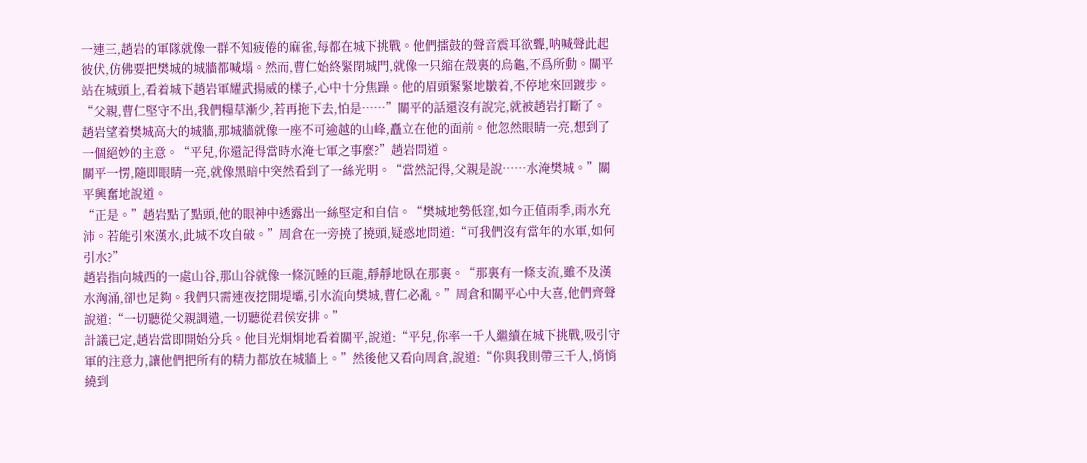一連三,趙岩的軍隊就像一群不知疲倦的麻雀,每都在城下挑戰。他們擂鼓的聲音震耳欲聾,呐喊聲此起彼伏,仿佛要把樊城的城牆都喊塌。然而,曹仁始終緊閉城門,就像一只縮在殼裏的烏龜,不爲所動。關平站在城頭上,看着城下趙岩軍耀武揚威的樣子,心中十分焦躁。他的眉頭緊緊地皺着,不停地來回踱步。“父親,曹仁堅守不出,我們糧草漸少,若再拖下去,怕是……”關平的話還沒有說完,就被趙岩打斷了。
趙岩望着樊城高大的城牆,那城牆就像一座不可逾越的山峰,矗立在他的面前。他忽然眼睛一亮,想到了一個絕妙的主意。“平兒,你還記得當時水淹七軍之事麼?”趙岩問道。
關平一愣,隨即眼睛一亮,就像黑暗中突然看到了一絲光明。“當然記得,父親是說……水淹樊城。”關平興奮地說道。
“正是。”趙岩點了點頭,他的眼神中透露出一絲堅定和自信。“樊城地勢低窪,如今正值雨季,雨水充沛。若能引來漢水,此城不攻自破。”周倉在一旁撓了撓頭,疑惑地問道:“可我們沒有當年的水軍,如何引水?”
趙岩指向城西的一處山谷,那山谷就像一條沉睡的巨龍,靜靜地臥在那裏。“那裏有一條支流,雖不及漢水洶涌,卻也足夠。我們只需連夜挖開堤壩,引水流向樊城,曹仁必亂。”周倉和關平心中大喜,他們齊聲說道:“一切聽從父親調遣,一切聽從君侯安排。”
計議已定,趙岩當即開始分兵。他目光炯炯地看着關平,說道:“平兒,你率一千人繼續在城下挑戰,吸引守軍的注意力,讓他們把所有的精力都放在城牆上。”然後他又看向周倉,說道:“你與我則帶三千人,悄悄繞到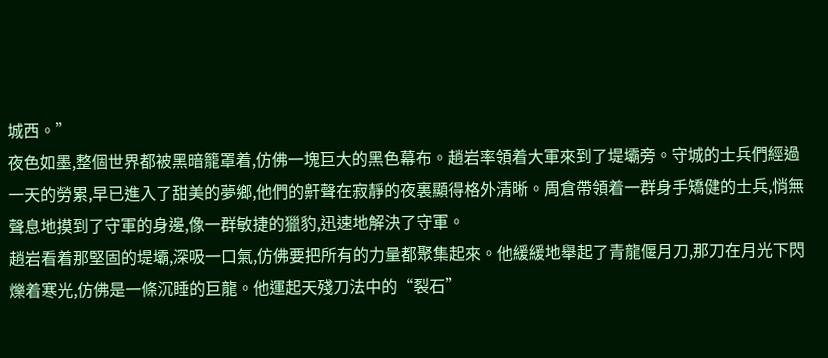城西。”
夜色如墨,整個世界都被黑暗籠罩着,仿佛一塊巨大的黑色幕布。趙岩率領着大軍來到了堤壩旁。守城的士兵們經過一天的勞累,早已進入了甜美的夢鄉,他們的鼾聲在寂靜的夜裏顯得格外清晰。周倉帶領着一群身手矯健的士兵,悄無聲息地摸到了守軍的身邊,像一群敏捷的獵豹,迅速地解決了守軍。
趙岩看着那堅固的堤壩,深吸一口氣,仿佛要把所有的力量都聚集起來。他緩緩地舉起了青龍偃月刀,那刀在月光下閃爍着寒光,仿佛是一條沉睡的巨龍。他運起天殘刀法中的“裂石”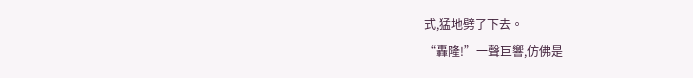式,猛地劈了下去。
“轟隆!”一聲巨響,仿佛是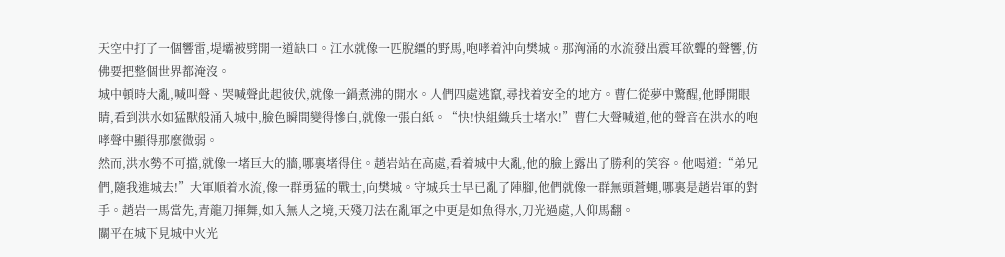天空中打了一個響雷,堤壩被劈開一道缺口。江水就像一匹脫繮的野馬,咆哮着沖向樊城。那洶涌的水流發出震耳欲聾的聲響,仿佛要把整個世界都淹沒。
城中頓時大亂,喊叫聲、哭喊聲此起彼伏,就像一鍋煮沸的開水。人們四處逃竄,尋找着安全的地方。曹仁從夢中驚醒,他睜開眼睛,看到洪水如猛獸般涌入城中,臉色瞬間變得慘白,就像一張白紙。“快!快組織兵士堵水!”曹仁大聲喊道,他的聲音在洪水的咆哮聲中顯得那麼微弱。
然而,洪水勢不可擋,就像一堵巨大的牆,哪裏堵得住。趙岩站在高處,看着城中大亂,他的臉上露出了勝利的笑容。他喝道:“弟兄們,隨我進城去!”大軍順着水流,像一群勇猛的戰士,向樊城。守城兵士早已亂了陣腳,他們就像一群無頭蒼蠅,哪裏是趙岩軍的對手。趙岩一馬當先,青龍刀揮舞,如入無人之境,天殘刀法在亂軍之中更是如魚得水,刀光過處,人仰馬翻。
關平在城下見城中火光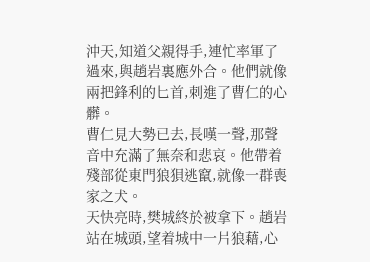沖天,知道父親得手,連忙率軍了過來,與趙岩裏應外合。他們就像兩把鋒利的匕首,刺進了曹仁的心髒。
曹仁見大勢已去,長嘆一聲,那聲音中充滿了無奈和悲哀。他帶着殘部從東門狼狽逃竄,就像一群喪家之犬。
天快亮時,樊城終於被拿下。趙岩站在城頭,望着城中一片狼藉,心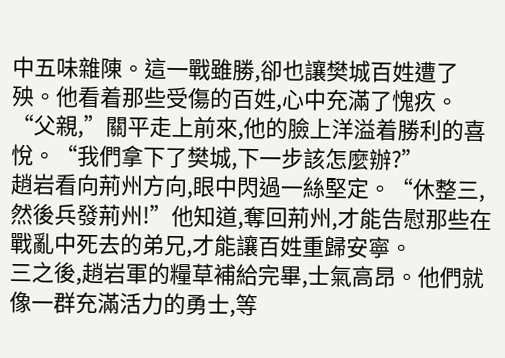中五味雜陳。這一戰雖勝,卻也讓樊城百姓遭了殃。他看着那些受傷的百姓,心中充滿了愧疚。
“父親,”關平走上前來,他的臉上洋溢着勝利的喜悅。“我們拿下了樊城,下一步該怎麼辦?”
趙岩看向荊州方向,眼中閃過一絲堅定。“休整三,然後兵發荊州!”他知道,奪回荊州,才能告慰那些在戰亂中死去的弟兄,才能讓百姓重歸安寧。
三之後,趙岩軍的糧草補給完畢,士氣高昂。他們就像一群充滿活力的勇士,等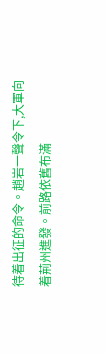待着出征的命令。趙岩一聲令下,大軍向着荊州進發。前路依舊布滿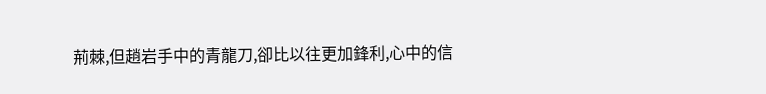荊棘,但趙岩手中的青龍刀,卻比以往更加鋒利,心中的信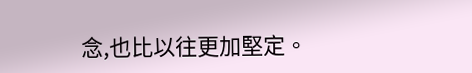念,也比以往更加堅定。